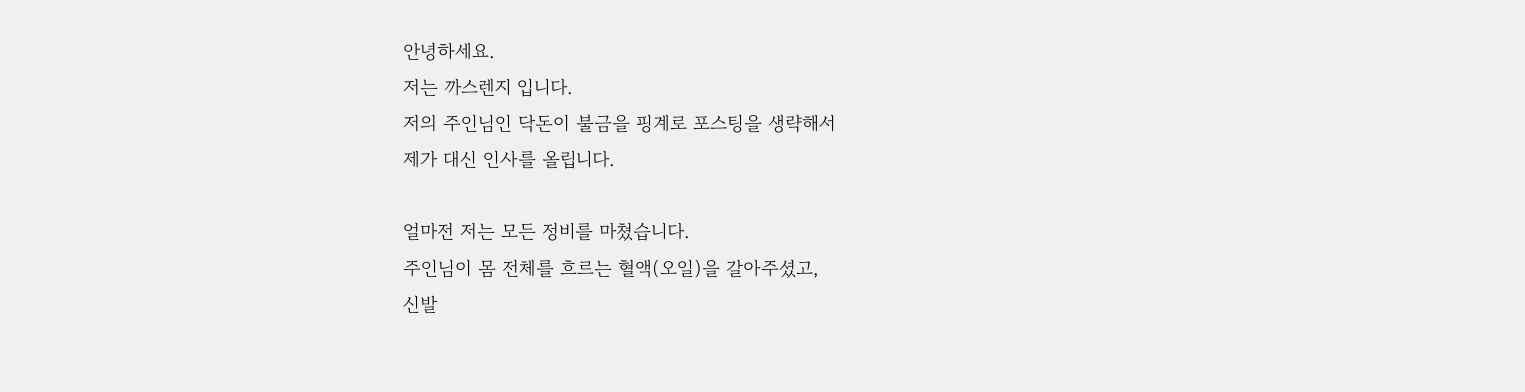안녕하세요.
저는 까스렌지 입니다.
저의 주인님인 닥돈이 불금을 핑계로 포스팅을 생략해서
제가 대신 인사를 올립니다.

얼마전 저는 모든 정비를 마쳤습니다.
주인님이 몸 전체를 흐르는 혈액(오일)을 갈아주셨고,
신발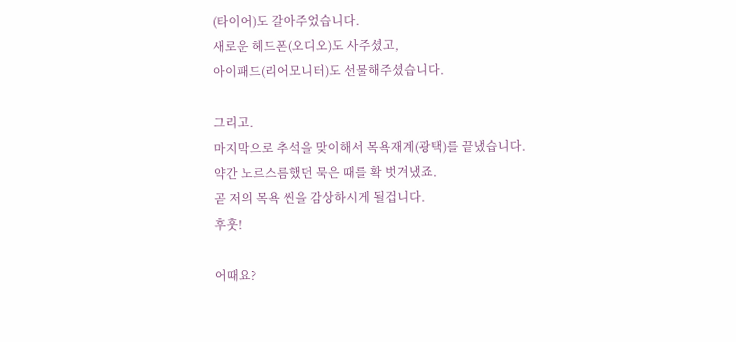(타이어)도 갈아주었습니다.
새로운 헤드폰(오디오)도 사주셨고,
아이패드(리어모니터)도 선물해주셨습니다.

그리고.
마지막으로 추석을 맞이해서 목욕재계(광택)를 끝냈습니다.
약간 노르스름했던 묵은 때를 확 벗겨냈죠.
곧 저의 목욕 씬을 감상하시게 될겁니다.
후훗!

어때요?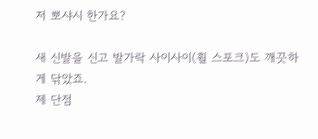저 뽀샤시 한가요?

새 신발을 신고 발가락 사이사이(휠 스포크)도 깨끗하게 닦았죠.
제 단점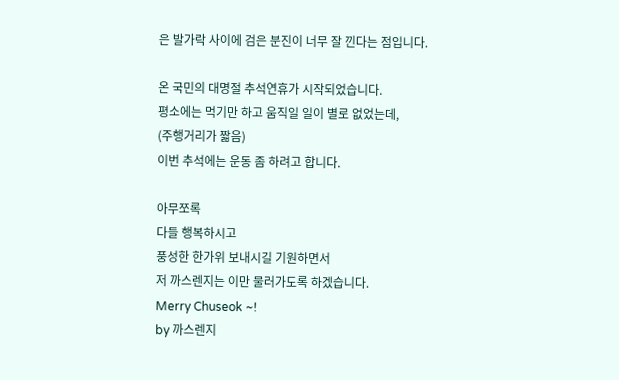은 발가락 사이에 검은 분진이 너무 잘 낀다는 점입니다.

온 국민의 대명절 추석연휴가 시작되었습니다.
평소에는 먹기만 하고 움직일 일이 별로 없었는데,
(주행거리가 짧음)
이번 추석에는 운동 좀 하려고 합니다.

아무쪼록
다들 행복하시고
풍성한 한가위 보내시길 기원하면서
저 까스렌지는 이만 물러가도록 하겠습니다.
Merry Chuseok ~!
by 까스렌지